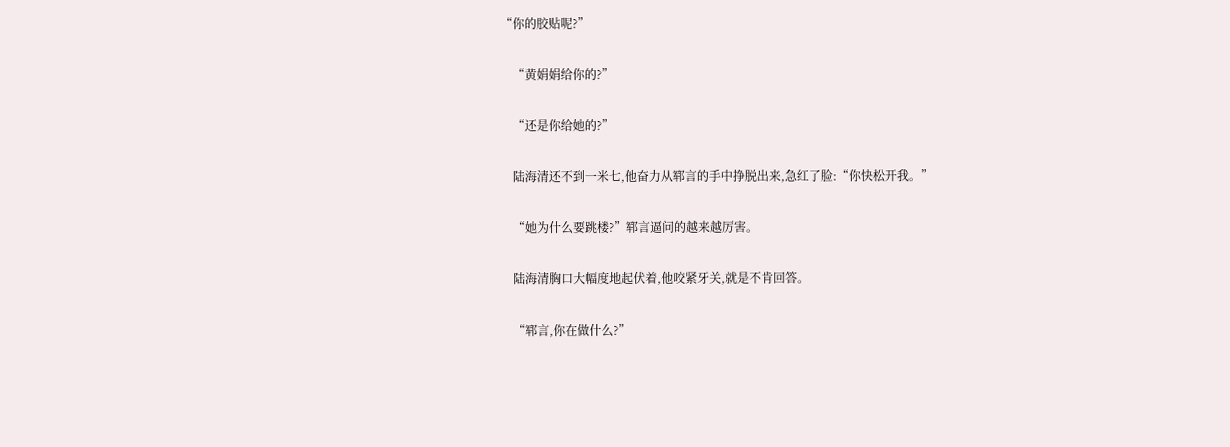“你的胶贴呢?”

    “黄娟娟给你的?”

    “还是你给她的?”

    陆海清还不到一米七,他奋力从郓言的手中挣脱出来,急红了脸:“你快松开我。”

    “她为什么要跳楼?”郓言逼问的越来越厉害。

    陆海清胸口大幅度地起伏着,他咬紧牙关,就是不肯回答。

    “郓言,你在做什么?”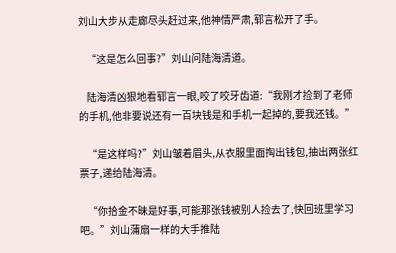刘山大步从走廊尽头赶过来,他神情严肃,郓言松开了手。

    “这是怎么回事?”刘山问陆海清道。

    陆海清凶狠地看郓言一眼,咬了咬牙齿道:“我刚才捡到了老师的手机,他非要说还有一百块钱是和手机一起掉的,要我还钱。”

    “是这样吗?”刘山皱着眉头,从衣服里面掏出钱包,抽出两张红票子,递给陆海清。

    “你拾金不昧是好事,可能那张钱被别人捡去了,快回班里学习吧。”刘山蒲扇一样的大手推陆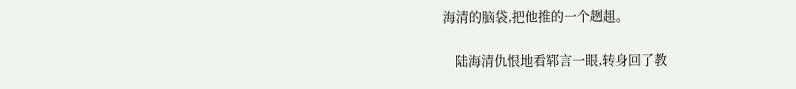海清的脑袋,把他推的一个趔趄。

    陆海清仇恨地看郓言一眼,转身回了教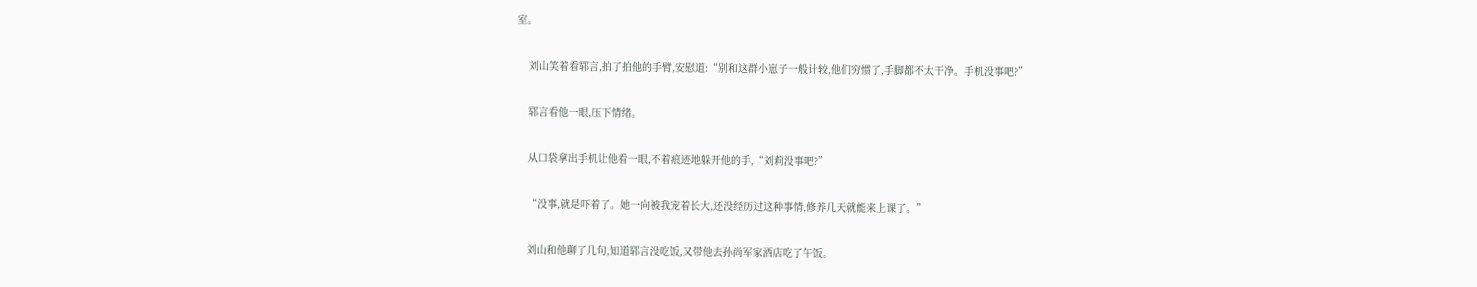室。

    刘山笑着看郓言,拍了拍他的手臂,安慰道:“别和这群小崽子一般计较,他们穷惯了,手脚都不太干净。手机没事吧?”

    郓言看他一眼,压下情绪。

    从口袋拿出手机让他看一眼,不着痕迹地躲开他的手,“刘莉没事吧?”

    “没事,就是吓着了。她一向被我宠着长大,还没经历过这种事情,修养几天就能来上课了。”

    刘山和他聊了几句,知道郓言没吃饭,又带他去孙尚军家酒店吃了午饭。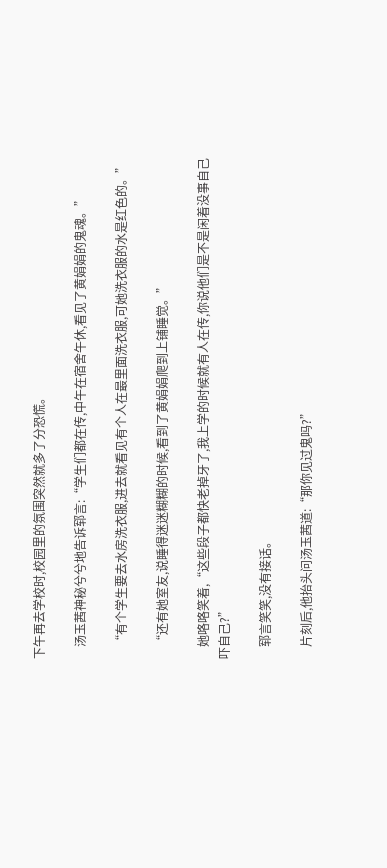下午再去学校时,校园里的氛围突然就多了分恐慌。

    汤玉茜神秘兮兮地告诉郓言:“学生们都在传,中午在宿舍午休,看见了黄娟娟的鬼魂。”

    “有个学生要去水房洗衣服,进去就看见有个人在最里面洗衣服,可她洗衣服的水是红色的。”

    “还有她室友,说睡得迷迷糊糊的时候,看到了黄娟娟爬到上铺睡觉。”

    她咯咯笑着,“这些段子都快老掉牙了,我上学的时候就有人在传,你说他们是不是闲着没事自己吓自己?”

    郓言笑笑,没有接话。

    片刻后,他抬头问汤玉茜道:“那你见过鬼吗?”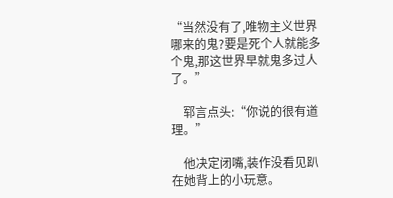“当然没有了,唯物主义世界哪来的鬼?要是死个人就能多个鬼,那这世界早就鬼多过人了。”

    郓言点头:“你说的很有道理。”

    他决定闭嘴,装作没看见趴在她背上的小玩意。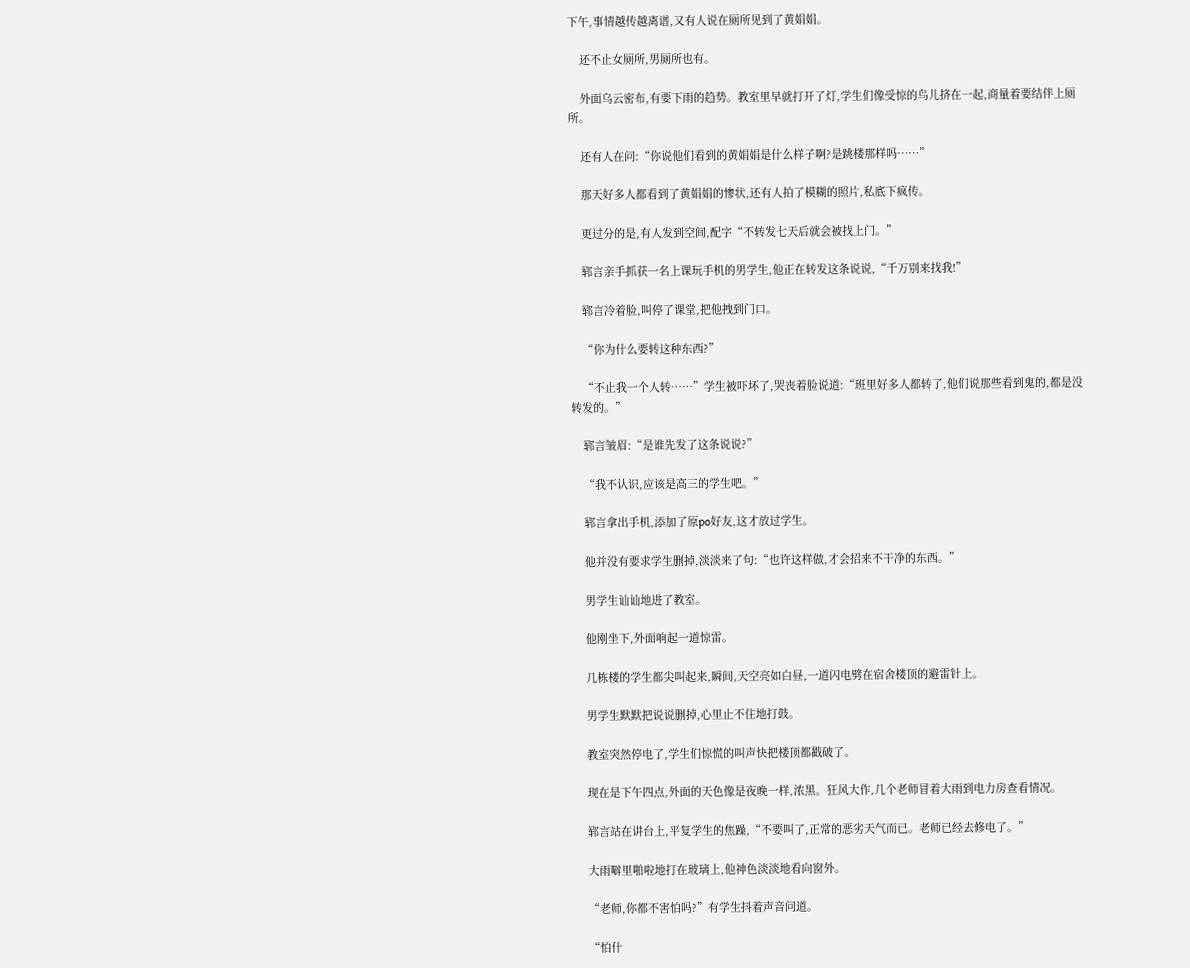下午,事情越传越离谱,又有人说在厕所见到了黄娟娟。

    还不止女厕所,男厕所也有。

    外面乌云密布,有要下雨的趋势。教室里早就打开了灯,学生们像受惊的鸟儿挤在一起,商量着要结伴上厕所。

    还有人在问:“你说他们看到的黄娟娟是什么样子啊?是跳楼那样吗……”

    那天好多人都看到了黄娟娟的惨状,还有人拍了模糊的照片,私底下疯传。

    更过分的是,有人发到空间,配字“不转发七天后就会被找上门。”

    郓言亲手抓获一名上课玩手机的男学生,他正在转发这条说说,“千万别来找我!”

    郓言冷着脸,叫停了课堂,把他拽到门口。

    “你为什么要转这种东西?”

    “不止我一个人转……”学生被吓坏了,哭丧着脸说道:“班里好多人都转了,他们说那些看到鬼的,都是没转发的。”

    郓言皱眉:“是谁先发了这条说说?”

    “我不认识,应该是高三的学生吧。”

    郓言拿出手机,添加了原po好友,这才放过学生。

    他并没有要求学生删掉,淡淡来了句:“也许这样做,才会招来不干净的东西。”

    男学生讪讪地进了教室。

    他刚坐下,外面响起一道惊雷。

    几栋楼的学生都尖叫起来,瞬间,天空亮如白昼,一道闪电劈在宿舍楼顶的避雷针上。

    男学生默默把说说删掉,心里止不住地打鼓。

    教室突然停电了,学生们惊慌的叫声快把楼顶都戳破了。

    现在是下午四点,外面的天色像是夜晚一样,浓黑。狂风大作,几个老师冒着大雨到电力房查看情况。

    郓言站在讲台上,平复学生的焦躁,“不要叫了,正常的恶劣天气而已。老师已经去修电了。”

    大雨噼里啪啦地打在玻璃上,他神色淡淡地看向窗外。

    “老师,你都不害怕吗?”有学生抖着声音问道。

    “怕什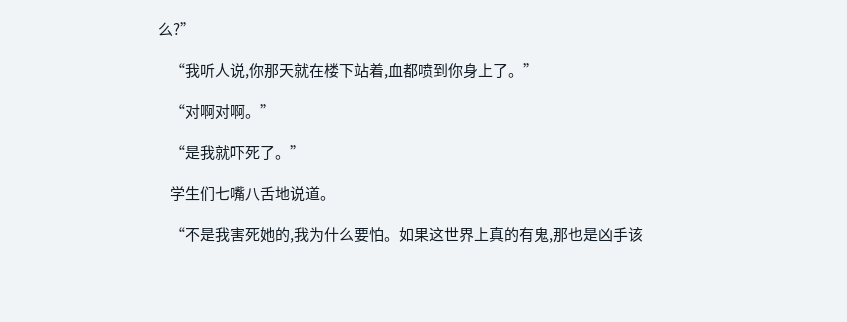么?”

    “我听人说,你那天就在楼下站着,血都喷到你身上了。”

    “对啊对啊。”

    “是我就吓死了。”

    学生们七嘴八舌地说道。

    “不是我害死她的,我为什么要怕。如果这世界上真的有鬼,那也是凶手该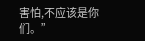害怕,不应该是你们。”